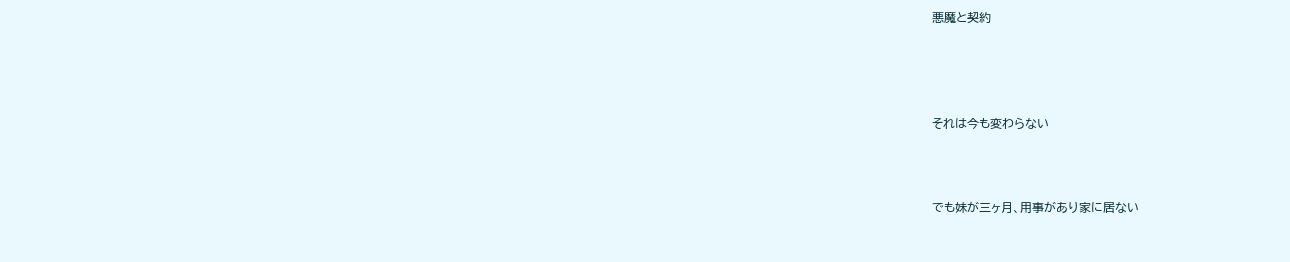悪魔と契約




それは今も変わらない



でも妹が三ヶ月、用事があり家に居ない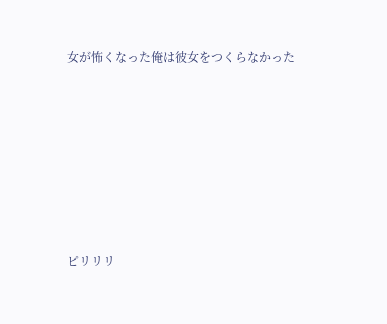女が怖くなった俺は彼女をつくらなかった







ピリリリ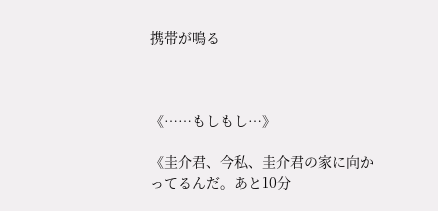携帯が鳴る



《……もしもし…》

《圭介君、今私、圭介君の家に向かってるんだ。あと10分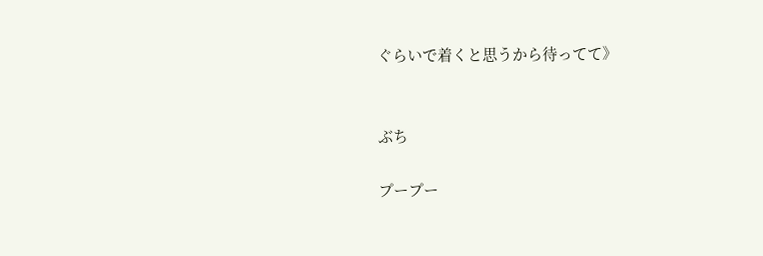ぐらいで着くと思うから待ってて》


ぶち

プープー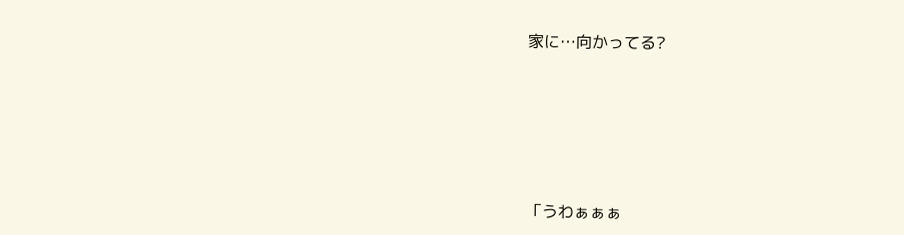家に…向かってる?






「うわぁぁぁ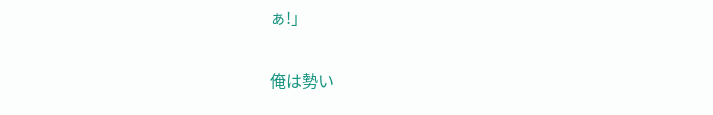ぁ!」

俺は勢い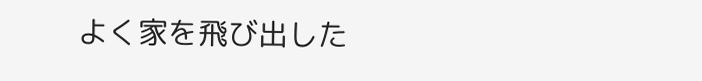よく家を飛び出した